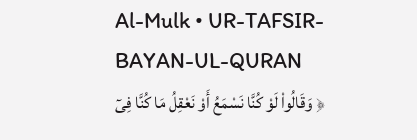Al-Mulk • UR-TAFSIR-BAYAN-UL-QURAN
﴿ وَقَالُوا۟ لَوْ كُنَّا نَسْمَعُ أَوْ نَعْقِلُ مَا كُنَّا فِىٓ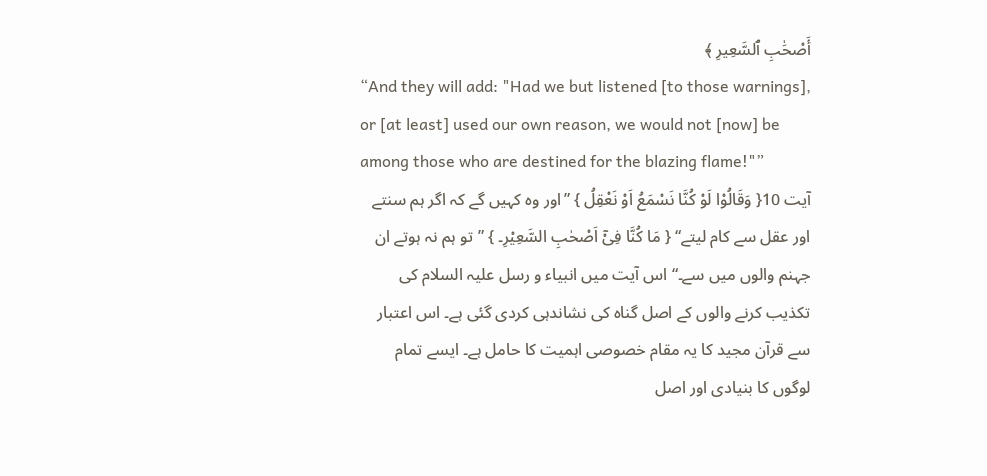أَصْحَٰبِ ٱلسَّعِيرِ ﴾
“And they will add: "Had we but listened [to those warnings], or [at least] used our own reason, we would not [now] be among those who are destined for the blazing flame!"”
آیت 10{ وَقَالُوْا لَوْ کُنَّا نَسْمَعُ اَوْ نَعْقِلُ } ”اور وہ کہیں گے کہ اگر ہم سنتے اور عقل سے کام لیتے“ { مَا کُنَّا فِیْٓ اَصْحٰبِ السَّعِیْرِ۔ } ”تو ہم نہ ہوتے ان جہنم والوں میں سے۔“ اس آیت میں انبیاء و رسل علیہ السلام کی تکذیب کرنے والوں کے اصل گناہ کی نشاندہی کردی گئی ہے۔ اس اعتبار سے قرآن مجید کا یہ مقام خصوصی اہمیت کا حامل ہے۔ ایسے تمام لوگوں کا بنیادی اور اصل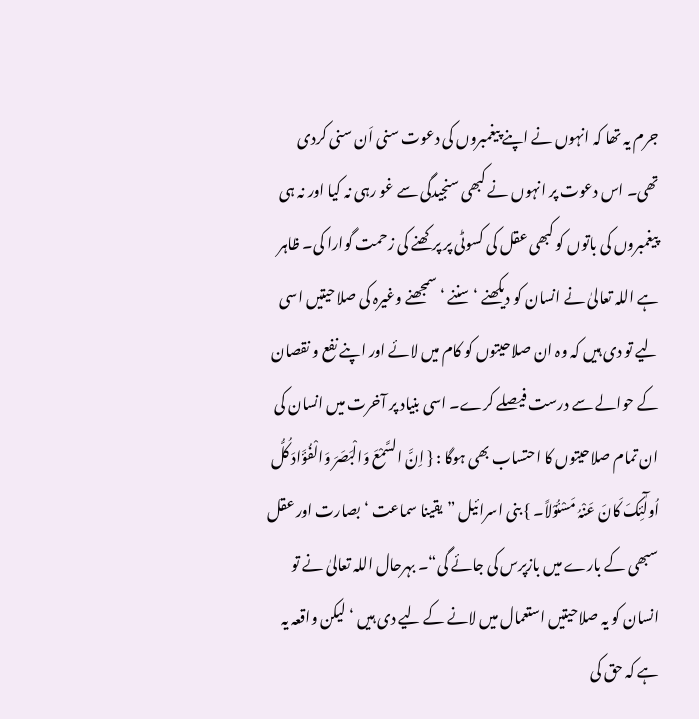جرم یہ تھا کہ انہوں نے اپنے پیغمبروں کی دعوت سنی اَن سنی کردی تھی۔ اس دعوت پر انہوں نے کبھی سنجیدگی سے غو رہی نہ کیا اور نہ ہی پیغمبروں کی باتوں کو کبھی عقل کی کسوٹی پر پرکھنے کی زحمت گوارا کی۔ ظاہر ہے اللہ تعالیٰ نے انسان کو دیکھنے ‘ سننے ‘ سمجھنے وغیرہ کی صلاحیتیں اسی لیے تو دی ہیں کہ وہ ان صلاحیتوں کو کام میں لائے اور اپنے نفع و نقصان کے حوالے سے درست فیصلے کرے۔ اسی بنیاد پر آخرت میں انسان کی ان تمام صلاحیتوں کا احتساب بھی ہوگا : { اِنَّ السَّمْعَ وَالْبَصَرَ وَالْفُؤَادَ کُلُّ اُولٰٓئِکَ کَانَ عَنْہُ مَسْئُوْلاً۔ } بنی اسرائیل ”یقینا سماعت ‘ بصارت اور عقل سبھی کے بارے میں بازپرس کی جائے گی“۔ بہرحال اللہ تعالیٰ نے تو انسان کو یہ صلاحیتیں استعمال میں لانے کے لیے دی ہیں ‘ لیکن واقعہ یہ ہے کہ حق کی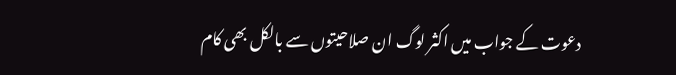دعوت کے جواب میں اکثر لوگ ان صلاحیتوں سے بالکل بھی کام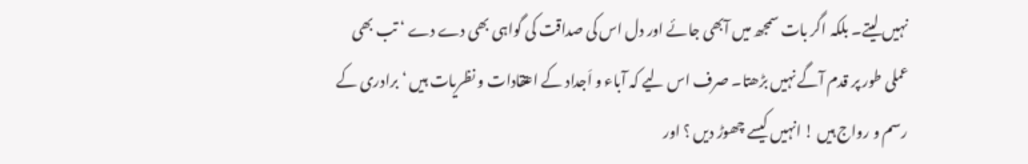نہیں لیتے۔ بلکہ اگر بات سمجھ میں آبھی جائے اور دل اس کی صداقت کی گواہی بھی دے دے ‘ تب بھی عملی طور پر قدم آگے نہیں بڑھتا۔ صرف اس لیے کہ آباء و اَجداد کے اعتقادات و نظریات ہیں ‘ برادری کے رسم و رواج ہیں ! انہیں کیسے چھوڑ دیں ؟ اور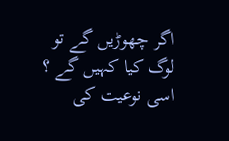اگر چھوڑیں گے تو لوگ کیا کہیں گے ؟ اسی نوعیت کی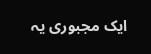ایک مجبوری یہ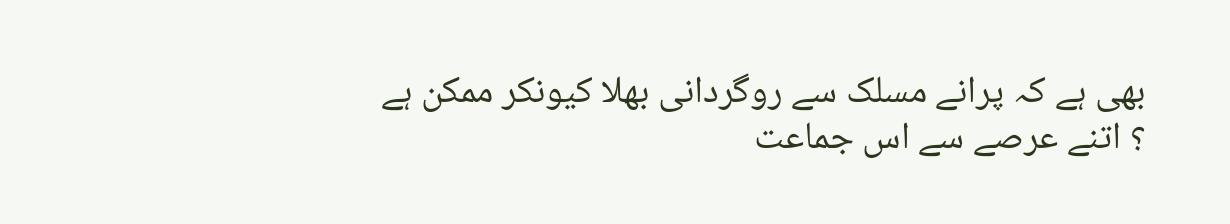بھی ہے کہ پرانے مسلک سے روگردانی بھلا کیونکر ممکن ہے ؟ اتنے عرصے سے اس جماعت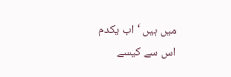میں ہیں ‘ اب یکدم اس سے کیسے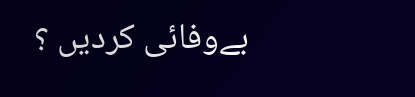بےوفائی کردیں ؟